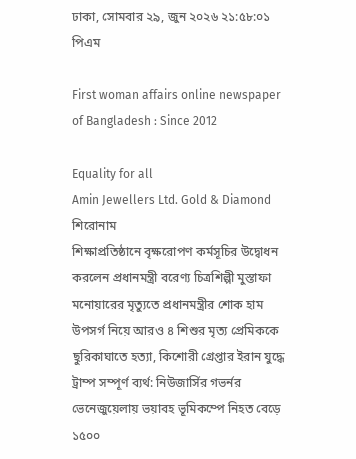ঢাকা, সোমবার ২৯, জুন ২০২৬ ২১:৫৮:০১ পিএম

First woman affairs online newspaper of Bangladesh : Since 2012

Equality for all
Amin Jewellers Ltd. Gold & Diamond
শিরোনাম
শিক্ষাপ্রতিষ্ঠানে বৃক্ষরোপণ কর্মসূচির উদ্বোধন করলেন প্রধানমন্ত্রী বরেণ্য চিত্রশিল্পী মুস্তাফা মনোয়ারের মৃত্যুতে প্রধানমন্ত্রীর শোক হাম উপসর্গ নিয়ে আরও ৪ শিশুর মৃত্য প্রেমিককে ছুরিকাঘাতে হত্যা, কিশোরী গ্রেপ্তার ইরান যুদ্ধে ট্রাম্প সম্পূর্ণ ব্যর্থ: নিউজার্সির গভর্নর ভেনেজুয়েলায় ভয়াবহ ভূমিকম্পে নিহত বেড়ে ১৫০০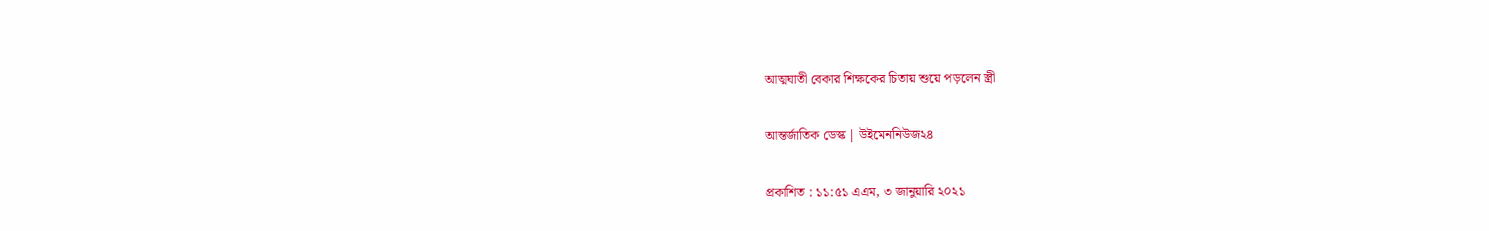আত্মঘাতী বেকার শিক্ষকের চিতায় শুয়ে পড়লেন স্ত্রী

আন্তর্জাতিক ডেস্ক | উইমেননিউজ২৪

প্রকাশিত : ১১:৫১ এএম, ৩ জানুয়ারি ২০২১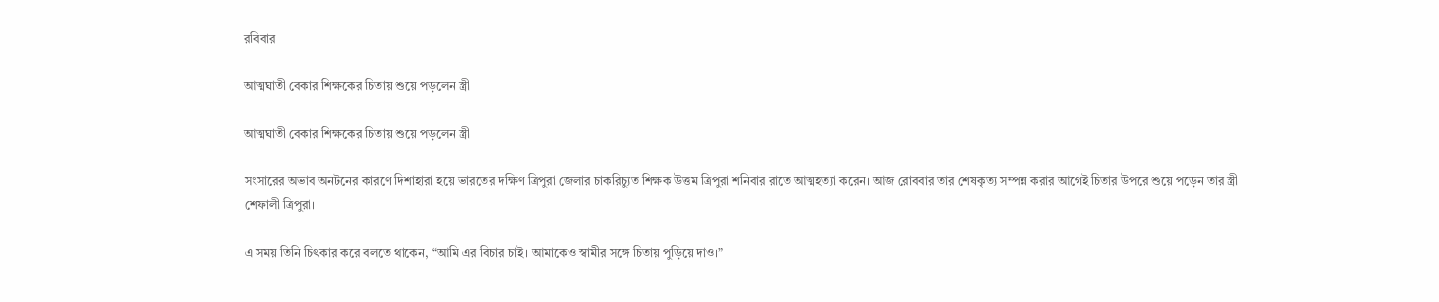রবিবার

আত্মঘাতী বেকার শিক্ষকের চিতায় শুয়ে পড়লেন স্ত্রী

আত্মঘাতী বেকার শিক্ষকের চিতায় শুয়ে পড়লেন স্ত্রী

সংসারের অভাব অনটনের কারণে দিশাহারা হয়ে ভারতের দক্ষিণ ত্রিপুরা জেলার চাকরিচ্যুত শিক্ষক উত্তম ত্রিপুরা শনিবার রাতে আত্মহত্যা করেন। আজ রোববার তার শেষকৃত্য সম্পন্ন করার আগেই চিতার উপরে শুয়ে পড়েন তার স্ত্রী শেফালী ত্রিপুরা।

এ সময় তিনি চিৎকার করে বলতে থাকেন, “আমি এর বিচার চাই। আমাকেও স্বামীর সঙ্গে চিতায় পুড়িয়ে দাও।”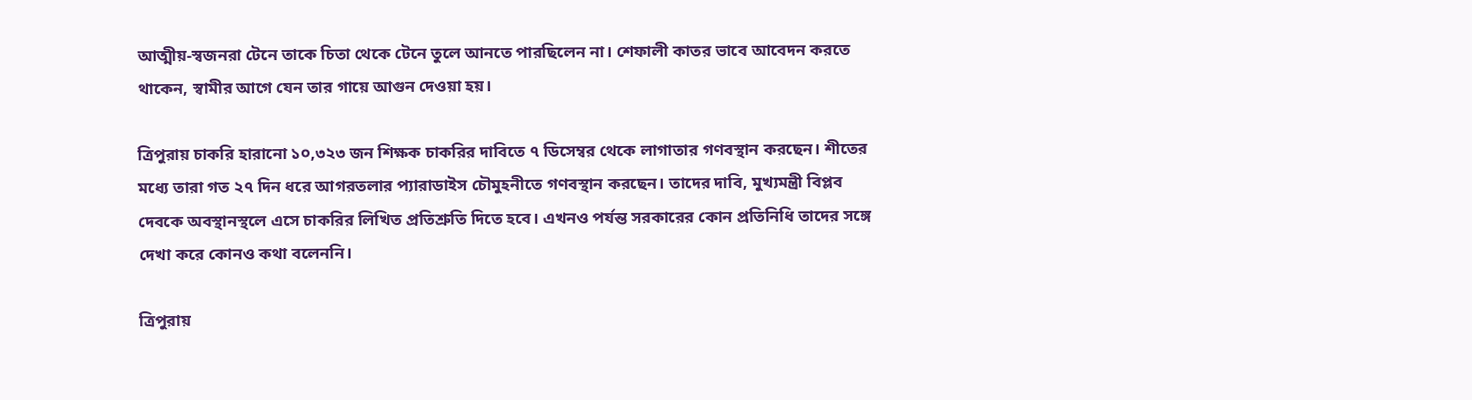আত্মীয়-স্বজনরা টেনে তাকে চিতা থেকে টেনে তুলে আনতে পারছিলেন না। শেফালী কাতর ভাবে আবেদন করতে থাকেন, স্বামীর আগে যেন তার গায়ে আগুন দেওয়া হয়।

ত্রিপুরায় চাকরি হারানো ১০,৩২৩ জন শিক্ষক চাকরির দাবিতে ৭ ডিসেম্বর থেকে লাগাতার গণবস্থান করছেন। শীতের মধ্যে তারা গত ২৭ দিন ধরে আগরতলার প্যারাডাইস চৌমুহনীতে গণবস্থান করছেন। তাদের দাবি, মুখ্যমন্ত্রী বিপ্লব দেবকে অবস্থানস্থলে এসে চাকরির লিখিত প্রতিশ্রুতি দিতে হবে। এখনও পর্যন্ত সরকারের কোন প্রতিনিধি তাদের সঙ্গে দেখা করে কোনও কথা বলেননি।

ত্রিপুরায়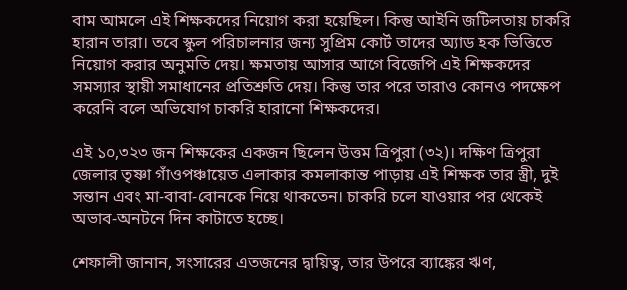বাম আমলে এই শিক্ষকদের নিয়োগ করা হয়েছিল। কিন্তু আইনি জটিলতায় চাকরি হারান তারা। তবে স্কুল পরিচালনার জন্য সুপ্রিম কোর্ট তাদের অ্যাড হক ভিত্তিতে নিয়োগ করার অনুমতি দেয়। ক্ষমতায় আসার আগে বিজেপি এই শিক্ষকদের সমস্যার স্থায়ী সমাধানের প্রতিশ্রুতি দেয়। কিন্তু তার পরে তারাও কোনও পদক্ষেপ করেনি বলে অভিযোগ চাকরি হারানো শিক্ষকদের।

এই ১০,৩২৩ জন শিক্ষকের একজন ছিলেন উত্তম ত্রিপুরা (৩২)। দক্ষিণ ত্রিপুরা জেলার তৃষ্ণা গাঁওপঞ্চায়েত এলাকার কমলাকান্ত পাড়ায় এই শিক্ষক তার স্ত্রী, দুই সন্তান এবং মা-বাবা-বোনকে নিয়ে থাকতেন। চাকরি চলে যাওয়ার পর থেকেই অভাব-অনটনে দিন কাটাতে হচ্ছে।

শেফালী জানান, সংসারের এতজনের দ্বায়িত্ব, তার উপরে ব্যাঙ্কের ঋণ,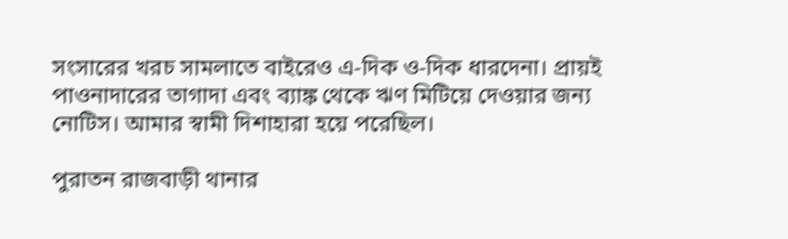সংসারের খরচ সামলাতে বাইরেও এ-দিক ও-দিক ধারদেনা। প্রায়ই পাওনাদারের তাগাদা এবং ব্যাঙ্ক থেকে ঋণ মিটিয়ে দেওয়ার জন্য নোটিস। আমার স্বামী দিশাহারা হয়ে পরেছিল।

পুরাতন রাজবাড়ী থানার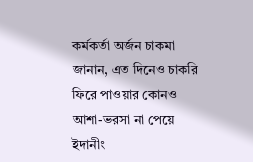কর্মকর্তা অর্জন চাকমা জানান, এত দিনেও চাকরি ফিরে পাওয়ার কোনও আশা-ভরসা না পেয়ে ইদানীং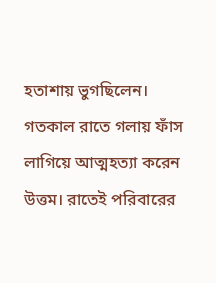হতাশায় ভুগছিলেন। গতকাল রাতে গলায় ফাঁস লাগিয়ে আত্মহত্যা করেন উত্তম। রাতেই পরিবারের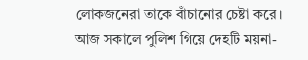লোকজনেরা তাকে বাঁচানোর চেষ্টা করে। আজ সকালে পুলিশ গিয়ে দেহটি ময়না-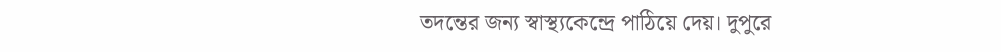তদন্তের জন্য স্বাস্থ্যকেন্দ্রে পাঠিয়ে দেয়। দুপুরে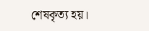শেষকৃত্য হয়।